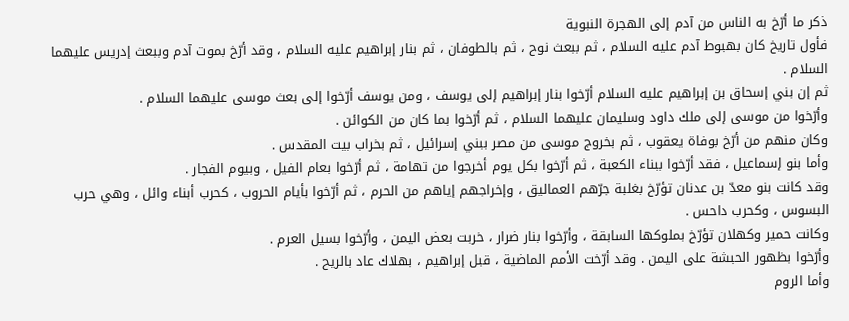ذكر ما أرّخ به الناس من آدم إلى الهجرة النبوية
فأول تاريخ كان بهبوط آدم عليه السلام ، ثم ببعث نوح ، ثم بالطوفان ، ثم بنار إبراهيم عليه السلام ، وقد أرّخ بموت آدم وببعث إدريس عليهما السلام .
ثم إن بني إسحاق بن إبراهيم عليه السلام أرّخوا بنار إبراهيم إلى يوسف ، ومن يوسف أرّخوا إلى بعث موسى عليهما السلام .
وأرّخوا من موسى إلى ملك داود وسليمان عليهما السلام ، ثم أرّخوا بما كان من الكوائن .
وكان منهم من أرّخ بوفاة يعقوب ، ثم بخروج موسى من مصر ببني إسرائيل ، ثم بخراب بيت المقدس .
وأما بنو إسماعيل ، فقد أرّخوا ببناء الكعبة ، ثم أرّخوا بكل يوم أخرجوا من تهامة ، ثم أرّخوا بعام الفيل ، وبيوم الفجار .
وقد كانت بنو معدّ بن عدنان تؤرّخ بغلبة جرّهم العماليق ، وإخراجهم إياهم من الحرم ، ثم أرّخوا بأيام الحروب ، كحرب أبناء وائل ، وهي حرب البسوس ، وكحرب داحس .
وكانت حمير وكهلان تؤرّخ بملوكها السابقة ، وأرّخوا بنار ضرار ، خربت بعض اليمن ، وأرّخوا بسيل العرم .
وأرّخوا بظهور الحبشة على اليمن . وقد أرّخت الأمم الماضية ، قبل إبراهيم ، بهلاك عاد بالريح .
وأما الروم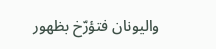واليونان فتؤرّخ بظهور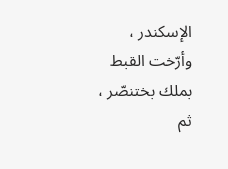الإسكندر ، وأرّخت القبط بملك بختنصّر ، ثم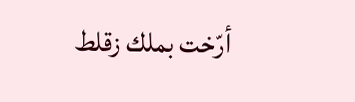أرّخت بملك زقلط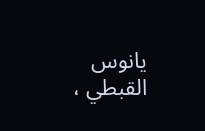يانوس القبطي ،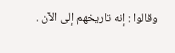وقالوا : إنه تاريخهم إلى الآن .